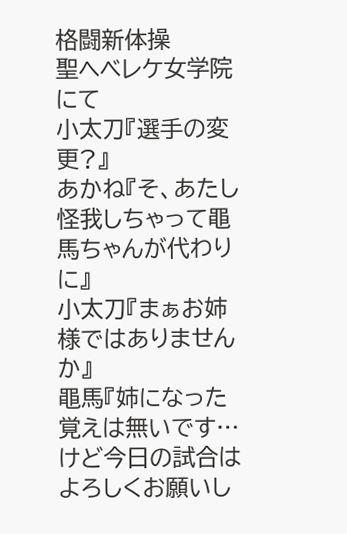格闘新体操
聖ヘベレケ女学院にて
小太刀『選手の変更?』
あかね『そ、あたし怪我しちゃって黽馬ちゃんが代わりに』
小太刀『まぁお姉様ではありませんか』
黽馬『姉になった覚えは無いです…けど今日の試合はよろしくお願いし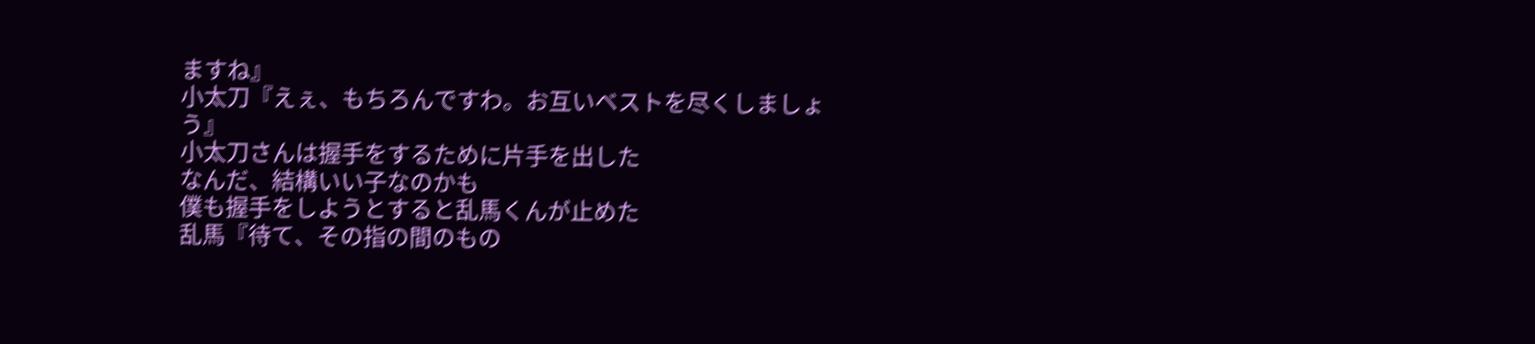ますね』
小太刀『えぇ、もちろんですわ。お互いベストを尽くしましょう』
小太刀さんは握手をするために片手を出した
なんだ、結構いい子なのかも
僕も握手をしようとすると乱馬くんが止めた
乱馬『待て、その指の間のもの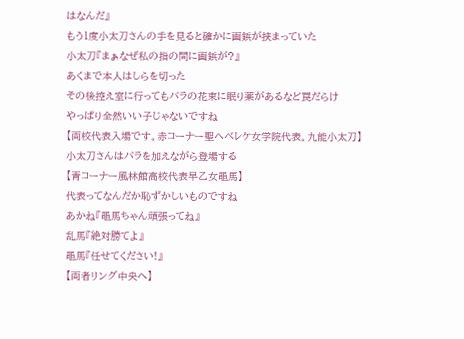はなんだ』
もう1度小太刀さんの手を見ると確かに画鋲が挟まっていた
小太刀『まぁなぜ私の指の間に画鋲が?』
あくまで本人はしらを切った
その後控え室に行ってもバラの花束に眠り薬があるなど罠だらけ
やっぱり全然いい子じゃないですね
【両校代表入場です。赤コーナー聖ヘベレケ女学院代表。九能小太刀】
小太刀さんはバラを加えながら登場する
【青コーナー風林館高校代表早乙女黽馬】
代表ってなんだか恥ずかしいものですね
あかね『黽馬ちゃん頑張ってね』
乱馬『絶対勝てよ』
黽馬『任せてください!』
【両者リング中央へ】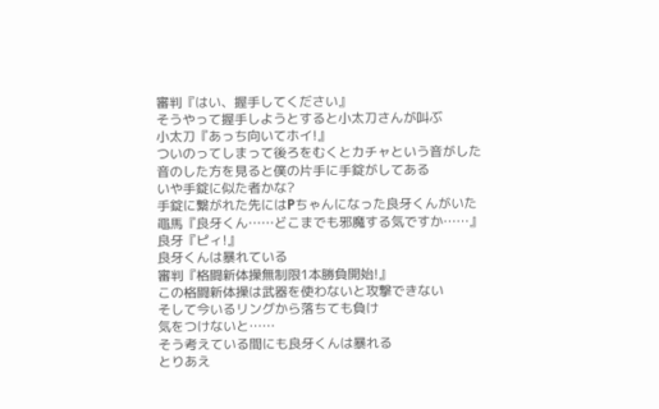審判『はい、握手してください』
そうやって握手しようとすると小太刀さんが叫ぶ
小太刀『あっち向いてホイ!』
ついのってしまって後ろをむくとカチャという音がした
音のした方を見ると僕の片手に手錠がしてある
いや手錠に似た者かな?
手錠に繋がれた先にはPちゃんになった良牙くんがいた
黽馬『良牙くん……どこまでも邪魔する気ですか……』
良牙『ピィ!』
良牙くんは暴れている
審判『格闘新体操無制限1本勝負開始!』
この格闘新体操は武器を使わないと攻撃できない
そして今いるリングから落ちても負け
気をつけないと……
そう考えている間にも良牙くんは暴れる
とりあえ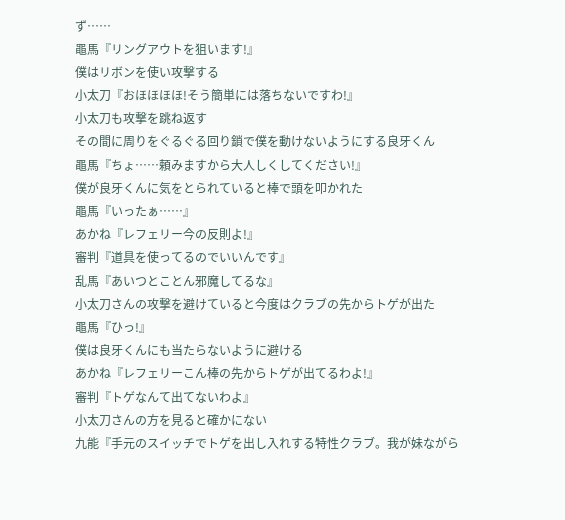ず……
黽馬『リングアウトを狙います!』
僕はリボンを使い攻撃する
小太刀『おほほほほ!そう簡単には落ちないですわ!』
小太刀も攻撃を跳ね返す
その間に周りをぐるぐる回り鎖で僕を動けないようにする良牙くん
黽馬『ちょ……頼みますから大人しくしてください!』
僕が良牙くんに気をとられていると棒で頭を叩かれた
黽馬『いったぁ……』
あかね『レフェリー今の反則よ!』
審判『道具を使ってるのでいいんです』
乱馬『あいつとことん邪魔してるな』
小太刀さんの攻撃を避けていると今度はクラブの先からトゲが出た
黽馬『ひっ!』
僕は良牙くんにも当たらないように避ける
あかね『レフェリーこん棒の先からトゲが出てるわよ!』
審判『トゲなんて出てないわよ』
小太刀さんの方を見ると確かにない
九能『手元のスイッチでトゲを出し入れする特性クラブ。我が妹ながら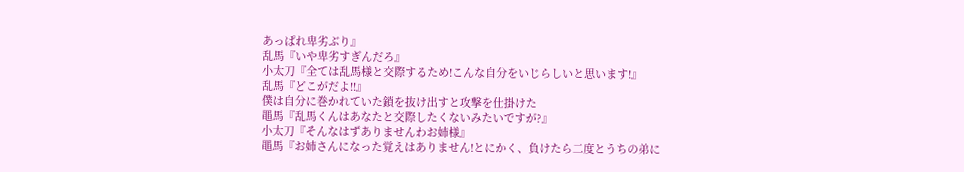あっぱれ卑劣ぶり』
乱馬『いや卑劣すぎんだろ』
小太刀『全ては乱馬様と交際するため!こんな自分をいじらしいと思います!』
乱馬『どこがだよ!!』
僕は自分に巻かれていた鎖を抜け出すと攻撃を仕掛けた
黽馬『乱馬くんはあなたと交際したくないみたいですが?』
小太刀『そんなはずありませんわお姉様』
黽馬『お姉さんになった覚えはありません!とにかく、負けたら二度とうちの弟に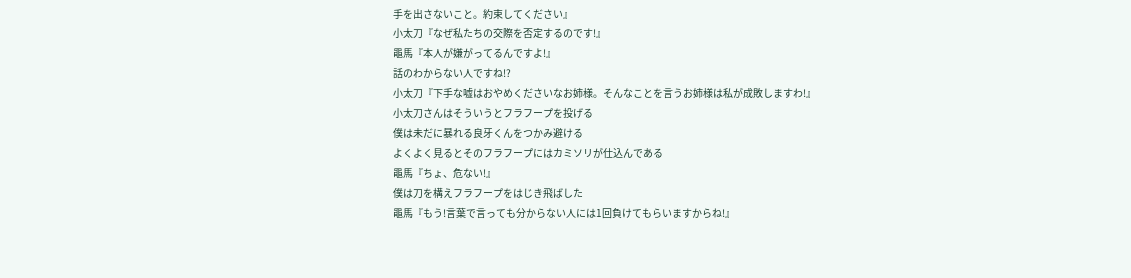手を出さないこと。約束してください』
小太刀『なぜ私たちの交際を否定するのです!』
黽馬『本人が嫌がってるんですよ!』
話のわからない人ですね!?
小太刀『下手な嘘はおやめくださいなお姉様。そんなことを言うお姉様は私が成敗しますわ!』
小太刀さんはそういうとフラフープを投げる
僕は未だに暴れる良牙くんをつかみ避ける
よくよく見るとそのフラフープにはカミソリが仕込んである
黽馬『ちょ、危ない!』
僕は刀を構えフラフープをはじき飛ばした
黽馬『もう!言葉で言っても分からない人には1回負けてもらいますからね!』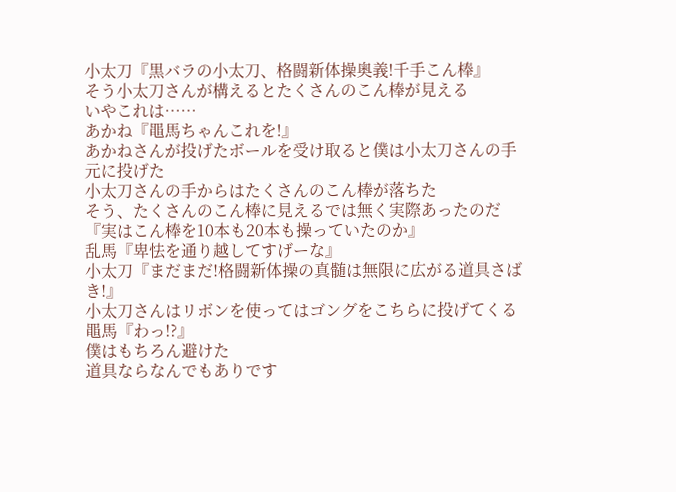小太刀『黒バラの小太刀、格闘新体操奥義!千手こん棒』
そう小太刀さんが構えるとたくさんのこん棒が見える
いやこれは……
あかね『黽馬ちゃんこれを!』
あかねさんが投げたボールを受け取ると僕は小太刀さんの手元に投げた
小太刀さんの手からはたくさんのこん棒が落ちた
そう、たくさんのこん棒に見えるでは無く実際あったのだ
『実はこん棒を10本も20本も操っていたのか』
乱馬『卑怯を通り越してすげーな』
小太刀『まだまだ!格闘新体操の真髄は無限に広がる道具さばき!』
小太刀さんはリボンを使ってはゴングをこちらに投げてくる
黽馬『わっ!?』
僕はもちろん避けた
道具ならなんでもありです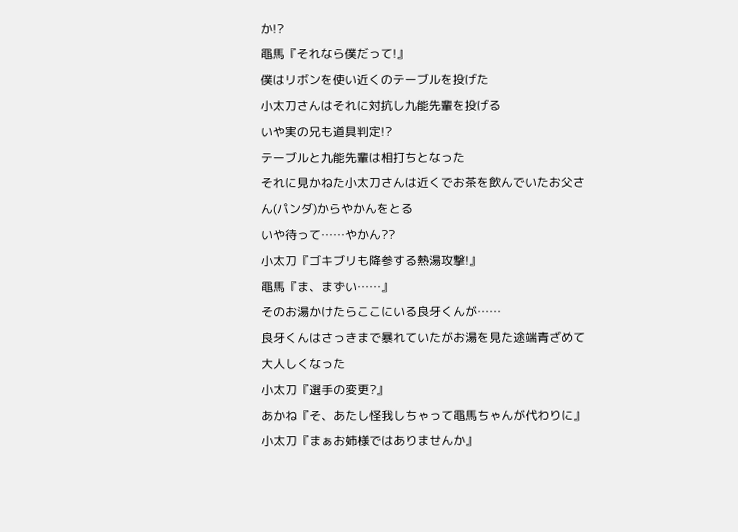か!?
黽馬『それなら僕だって!』
僕はリボンを使い近くのテーブルを投げた
小太刀さんはそれに対抗し九能先輩を投げる
いや実の兄も道具判定!?
テーブルと九能先輩は相打ちとなった
それに見かねた小太刀さんは近くでお茶を飲んでいたお父さん(パンダ)からやかんをとる
いや待って……やかん??
小太刀『ゴキブリも降参する熱湯攻撃!』
黽馬『ま、まずい……』
そのお湯かけたらここにいる良牙くんが……
良牙くんはさっきまで暴れていたがお湯を見た途端青ざめて大人しくなった
小太刀『選手の変更?』
あかね『そ、あたし怪我しちゃって黽馬ちゃんが代わりに』
小太刀『まぁお姉様ではありませんか』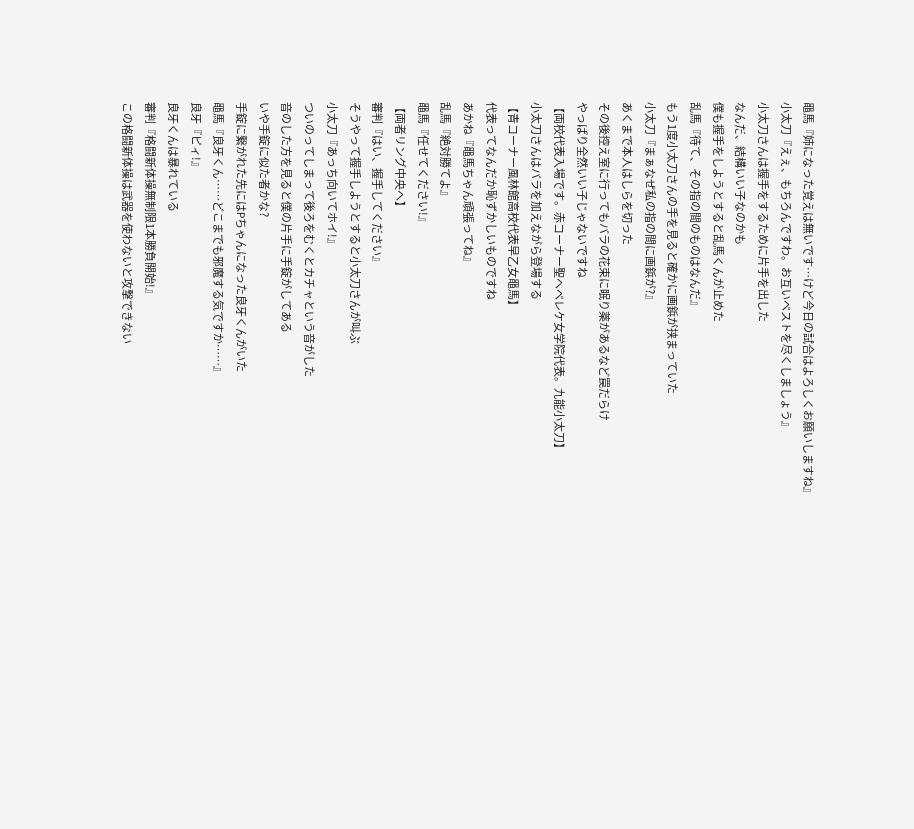黽馬『姉になった覚えは無いです…けど今日の試合はよろしくお願いしますね』
小太刀『えぇ、もちろんですわ。お互いベストを尽くしましょう』
小太刀さんは握手をするために片手を出した
なんだ、結構いい子なのかも
僕も握手をしようとすると乱馬くんが止めた
乱馬『待て、その指の間のものはなんだ』
もう1度小太刀さんの手を見ると確かに画鋲が挟まっていた
小太刀『まぁなぜ私の指の間に画鋲が?』
あくまで本人はしらを切った
その後控え室に行ってもバラの花束に眠り薬があるなど罠だらけ
やっぱり全然いい子じゃないですね
【両校代表入場です。赤コーナー聖ヘベレケ女学院代表。九能小太刀】
小太刀さんはバラを加えながら登場する
【青コーナー風林館高校代表早乙女黽馬】
代表ってなんだか恥ずかしいものですね
あかね『黽馬ちゃん頑張ってね』
乱馬『絶対勝てよ』
黽馬『任せてください!』
【両者リング中央へ】
審判『はい、握手してください』
そうやって握手しようとすると小太刀さんが叫ぶ
小太刀『あっち向いてホイ!』
ついのってしまって後ろをむくとカチャという音がした
音のした方を見ると僕の片手に手錠がしてある
いや手錠に似た者かな?
手錠に繋がれた先にはPちゃんになった良牙くんがいた
黽馬『良牙くん……どこまでも邪魔する気ですか……』
良牙『ピィ!』
良牙くんは暴れている
審判『格闘新体操無制限1本勝負開始!』
この格闘新体操は武器を使わないと攻撃できない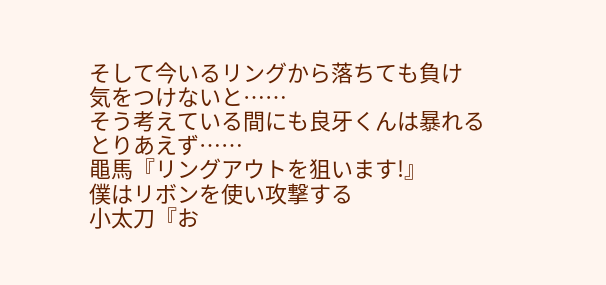そして今いるリングから落ちても負け
気をつけないと……
そう考えている間にも良牙くんは暴れる
とりあえず……
黽馬『リングアウトを狙います!』
僕はリボンを使い攻撃する
小太刀『お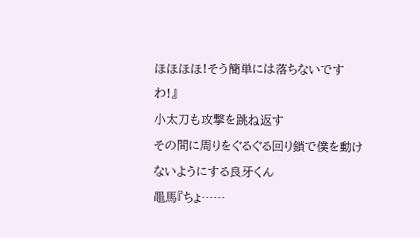ほほほほ!そう簡単には落ちないですわ!』
小太刀も攻撃を跳ね返す
その間に周りをぐるぐる回り鎖で僕を動けないようにする良牙くん
黽馬『ちょ……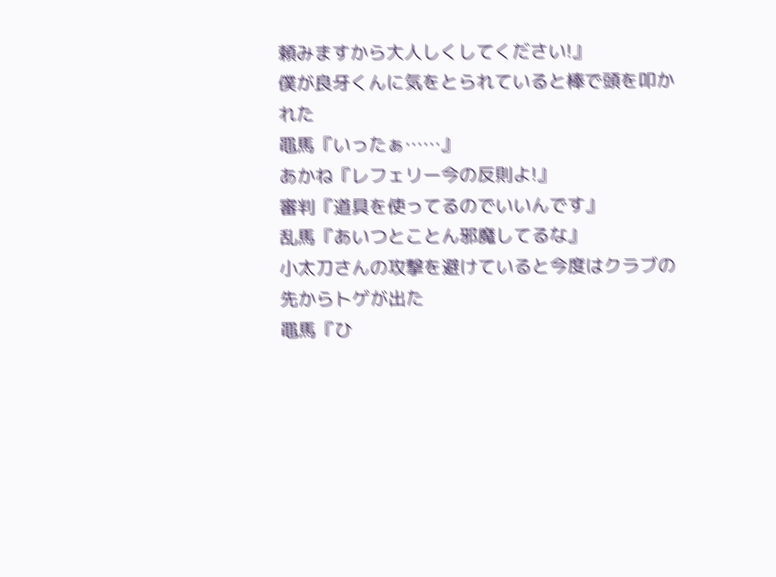頼みますから大人しくしてください!』
僕が良牙くんに気をとられていると棒で頭を叩かれた
黽馬『いったぁ……』
あかね『レフェリー今の反則よ!』
審判『道具を使ってるのでいいんです』
乱馬『あいつとことん邪魔してるな』
小太刀さんの攻撃を避けていると今度はクラブの先からトゲが出た
黽馬『ひ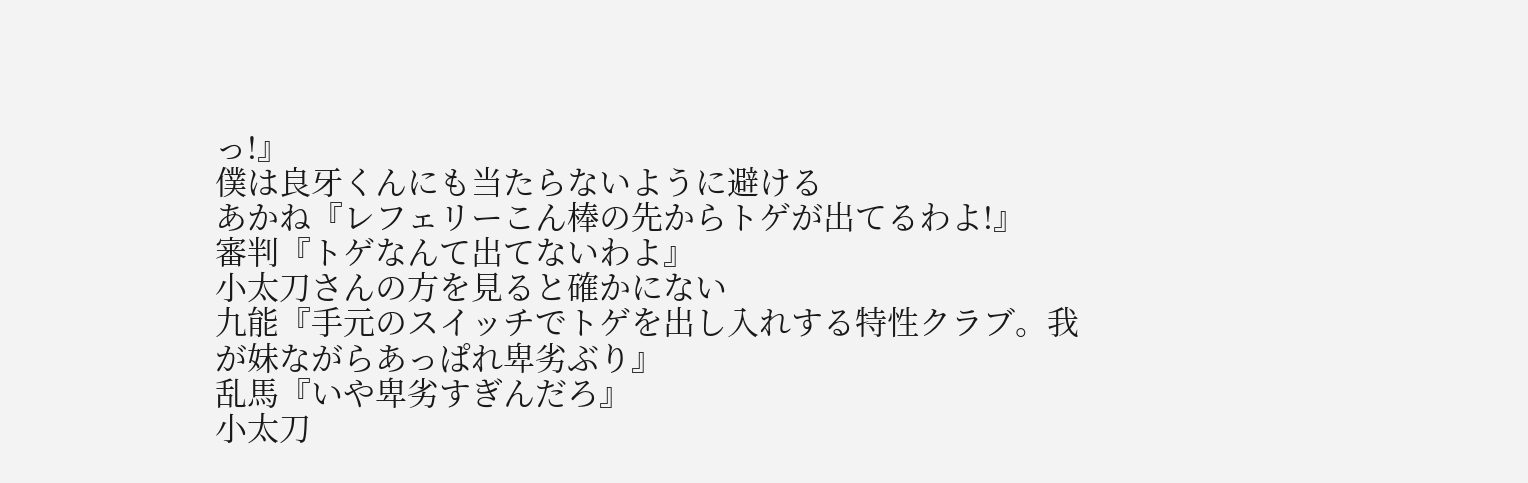っ!』
僕は良牙くんにも当たらないように避ける
あかね『レフェリーこん棒の先からトゲが出てるわよ!』
審判『トゲなんて出てないわよ』
小太刀さんの方を見ると確かにない
九能『手元のスイッチでトゲを出し入れする特性クラブ。我が妹ながらあっぱれ卑劣ぶり』
乱馬『いや卑劣すぎんだろ』
小太刀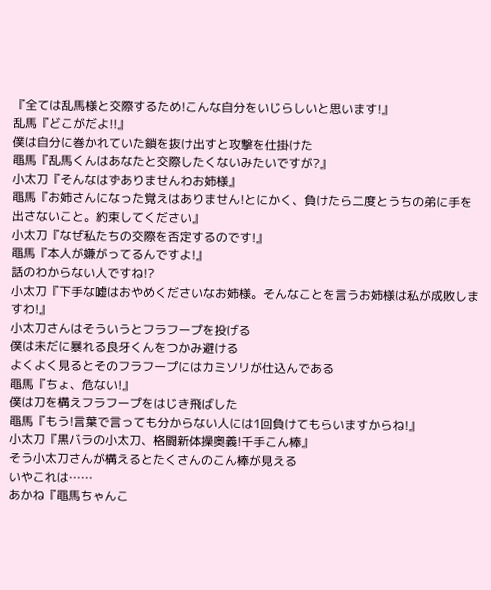『全ては乱馬様と交際するため!こんな自分をいじらしいと思います!』
乱馬『どこがだよ!!』
僕は自分に巻かれていた鎖を抜け出すと攻撃を仕掛けた
黽馬『乱馬くんはあなたと交際したくないみたいですが?』
小太刀『そんなはずありませんわお姉様』
黽馬『お姉さんになった覚えはありません!とにかく、負けたら二度とうちの弟に手を出さないこと。約束してください』
小太刀『なぜ私たちの交際を否定するのです!』
黽馬『本人が嫌がってるんですよ!』
話のわからない人ですね!?
小太刀『下手な嘘はおやめくださいなお姉様。そんなことを言うお姉様は私が成敗しますわ!』
小太刀さんはそういうとフラフープを投げる
僕は未だに暴れる良牙くんをつかみ避ける
よくよく見るとそのフラフープにはカミソリが仕込んである
黽馬『ちょ、危ない!』
僕は刀を構えフラフープをはじき飛ばした
黽馬『もう!言葉で言っても分からない人には1回負けてもらいますからね!』
小太刀『黒バラの小太刀、格闘新体操奥義!千手こん棒』
そう小太刀さんが構えるとたくさんのこん棒が見える
いやこれは……
あかね『黽馬ちゃんこ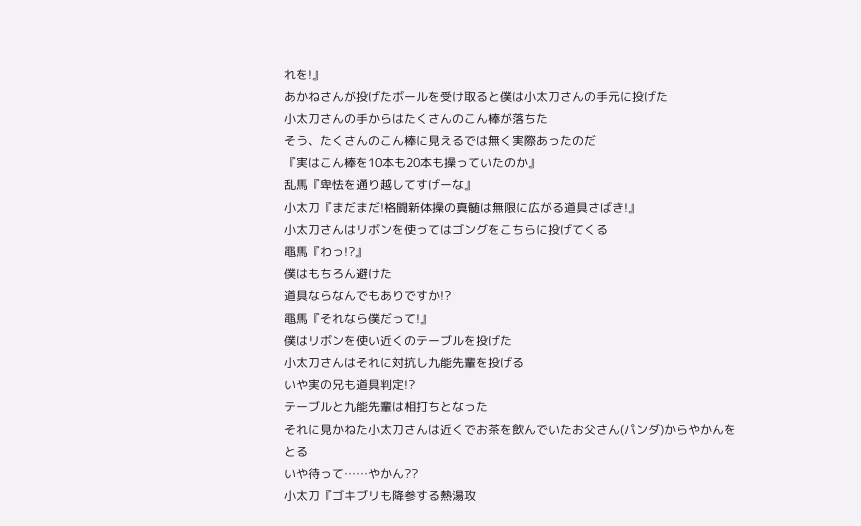れを!』
あかねさんが投げたボールを受け取ると僕は小太刀さんの手元に投げた
小太刀さんの手からはたくさんのこん棒が落ちた
そう、たくさんのこん棒に見えるでは無く実際あったのだ
『実はこん棒を10本も20本も操っていたのか』
乱馬『卑怯を通り越してすげーな』
小太刀『まだまだ!格闘新体操の真髄は無限に広がる道具さばき!』
小太刀さんはリボンを使ってはゴングをこちらに投げてくる
黽馬『わっ!?』
僕はもちろん避けた
道具ならなんでもありですか!?
黽馬『それなら僕だって!』
僕はリボンを使い近くのテーブルを投げた
小太刀さんはそれに対抗し九能先輩を投げる
いや実の兄も道具判定!?
テーブルと九能先輩は相打ちとなった
それに見かねた小太刀さんは近くでお茶を飲んでいたお父さん(パンダ)からやかんをとる
いや待って……やかん??
小太刀『ゴキブリも降参する熱湯攻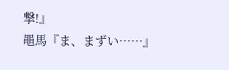撃!』
黽馬『ま、まずい……』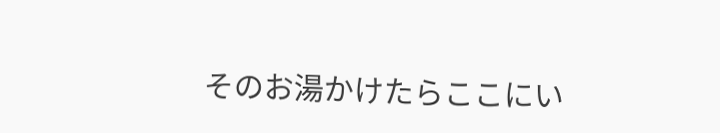そのお湯かけたらここにい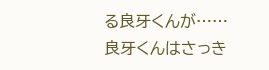る良牙くんが……
良牙くんはさっき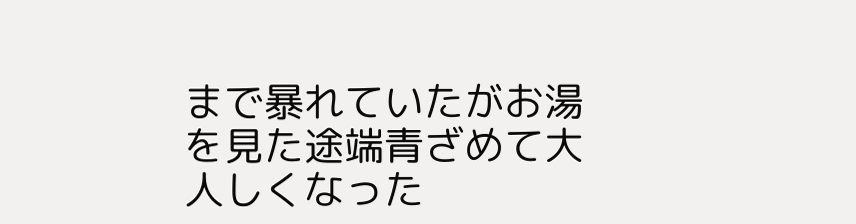まで暴れていたがお湯を見た途端青ざめて大人しくなった